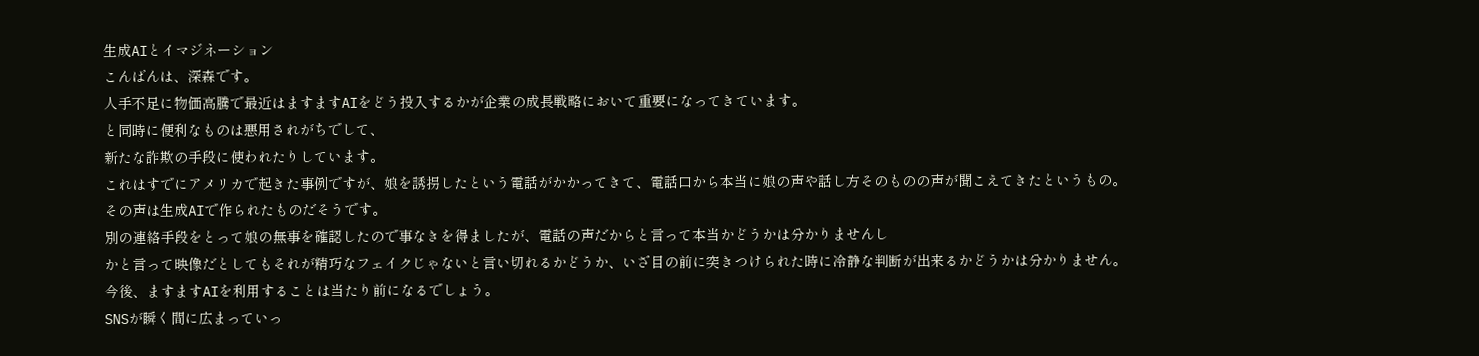生成AIとイマジネーション
こんばんは、深森です。
人手不足に物価高騰で最近はますますAIをどう投入するかが企業の成長戦略において重要になってきています。
と同時に便利なものは悪用されがちでして、
新たな詐欺の手段に使われたりしています。
これはすでにアメリカで起きた事例ですが、娘を誘拐したという電話がかかってきて、電話口から本当に娘の声や話し方そのものの声が聞こえてきたというもの。
その声は生成AIで作られたものだそうです。
別の連絡手段をとって娘の無事を確認したので事なきを得ましたが、電話の声だからと言って本当かどうかは分かりませんし
かと言って映像だとしてもそれが精巧なフェイクじゃないと言い切れるかどうか、いざ目の前に突きつけられた時に冷静な判断が出来るかどうかは分かりません。
今後、ますますAIを利用することは当たり前になるでしょう。
SNSが瞬く間に広まっていっ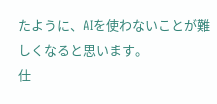たように、AIを使わないことが難しくなると思います。
仕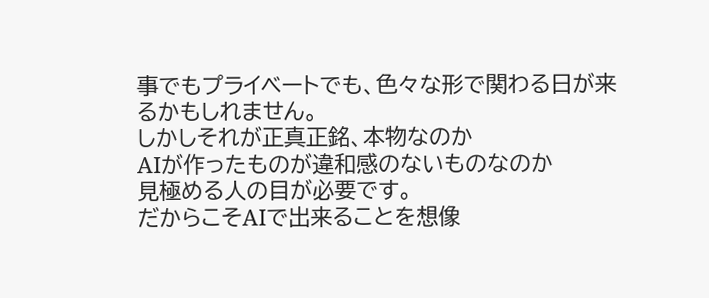事でもプライベートでも、色々な形で関わる日が来るかもしれません。
しかしそれが正真正銘、本物なのか
AIが作ったものが違和感のないものなのか
見極める人の目が必要です。
だからこそAIで出来ることを想像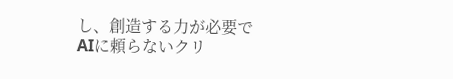し、創造する力が必要で
AIに頼らないクリ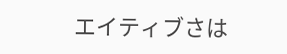エイティブさは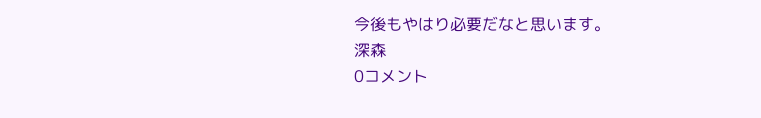今後もやはり必要だなと思います。
深森
0コメント